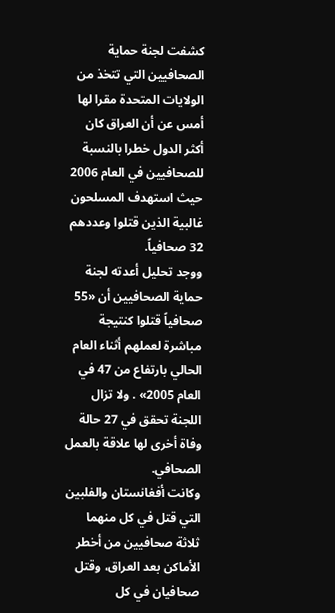كشفت لجنة حماية الصحافيين التي تتخذ من الولايات المتحدة مقرا لها أمس عن أن العراق كان أكثر الدول خطرا بالنسبة للصحافيين في العام 2006 حيث استهدف المسلحون غالبية الذين قتلوا وعددهم 32 صحافياً.
ووجد تحليل أعدته لجنة حماية الصحافيين أن «55 صحافياً قتلوا كنتيجة مباشرة لعملهم أثناء العام الحالي بارتفاع من 47 في العام 2005» . ولا تزال اللجنة تحقق في 27 حالة وفاة أخرى لها علاقة بالعمل الصحافي.
وكانت أفغانستان والفلبين التي قتل في كل منهما ثلاثة صحافيين من أخطر الأماكن بعد العراق، وقتل صحافيان في كل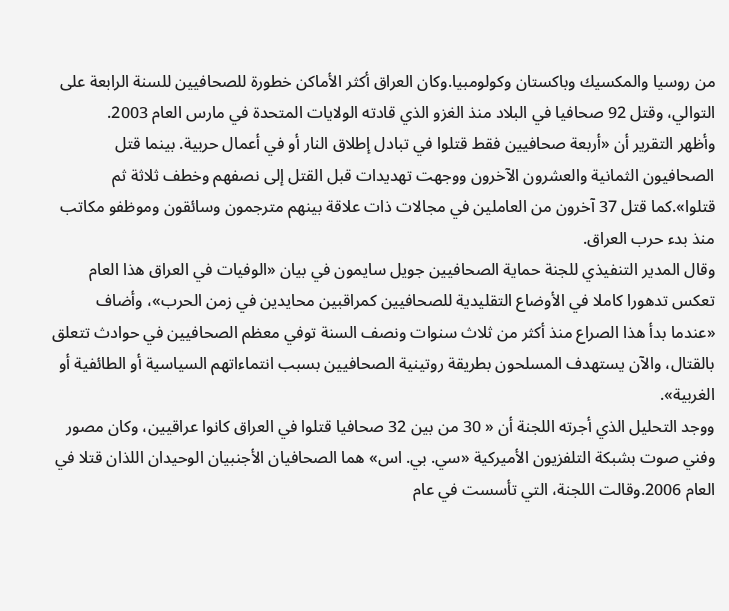من روسيا والمكسيك وباكستان وكولومبيا.وكان العراق أكثر الأماكن خطورة للصحافيين للسنة الرابعة على التوالي، وقتل 92 صحافيا في البلاد منذ الغزو الذي قادته الولايات المتحدة في مارس العام 2003.
وأظهر التقرير أن «أربعة صحافيين فقط قتلوا في تبادل إطلاق النار أو في أعمال حربية. بينما قتل الصحافيون الثمانية والعشرون الآخرون ووجهت تهديدات قبل القتل إلى نصفهم وخطف ثلاثة ثم قتلوا».كما قتل 37 آخرون من العاملين في مجالات ذات علاقة بينهم مترجمون وسائقون وموظفو مكاتب منذ بدء حرب العراق.
وقال المدير التنفيذي للجنة حماية الصحافيين جويل سايمون في بيان «الوفيات في العراق هذا العام تعكس تدهورا كاملا في الأوضاع التقليدية للصحافيين كمراقبين محايدين في زمن الحرب»، وأضاف «عندما بدأ هذا الصراع منذ أكثر من ثلاث سنوات ونصف السنة توفي معظم الصحافيين في حوادث تتعلق بالقتال، والآن يستهدف المسلحون بطريقة روتينية الصحافيين بسبب انتماءاتهم السياسية أو الطائفية أو الغربية».
ووجد التحليل الذي أجرته اللجنة أن « 30 من بين 32 صحافيا قتلوا في العراق كانوا عراقيين، وكان مصور وفني صوت بشبكة التلفزيون الأميركية «سي. بي. اس» هما الصحافيان الأجنبيان الوحيدان اللذان قتلا في العام 2006.وقالت اللجنة، التي تأسست في عام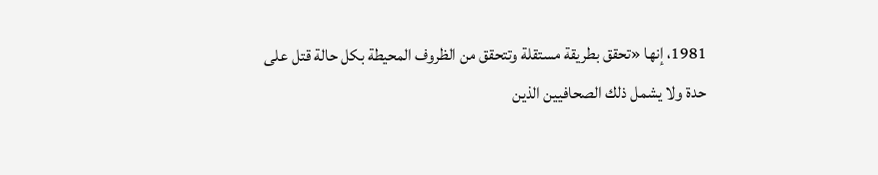1981، إنها «تحقق بطريقة مستقلة وتتحقق من الظروف المحيطة بكل حالة قتل على حدة ولا يشمل ذلك الصحافيين الذين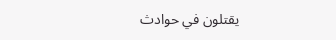يقتلون في حوادث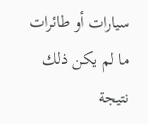سيارات أو طائرات ما لم يكن ذلك نتيجة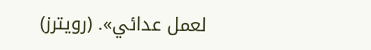لعمل عدائي». (رويترز)